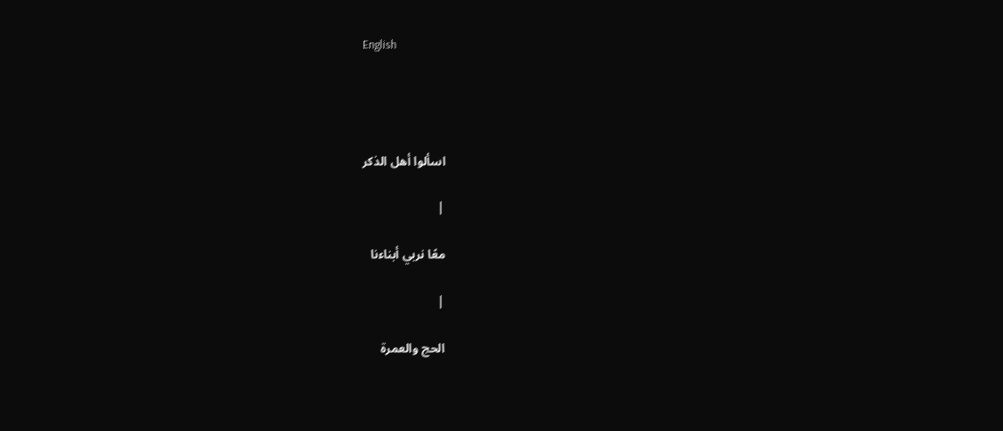English




اسألوا أهل الذكر

|

معًا نربي أبناءنا

|

الحج والعمرة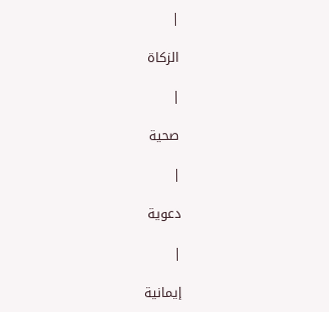|

الزكاة

|

صحية

|

دعوية

|

إيمانية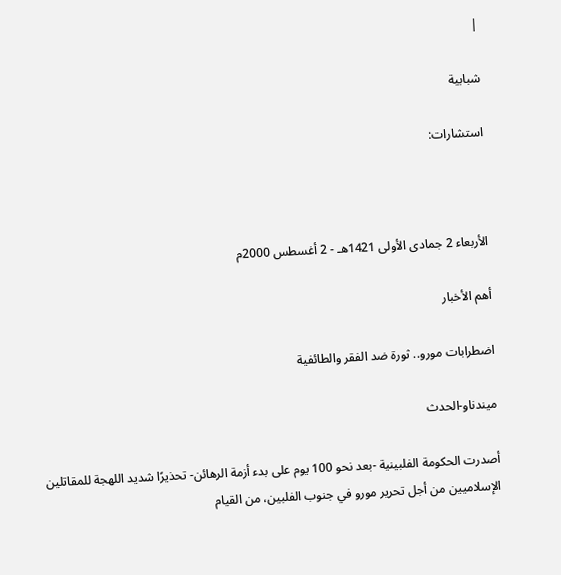|

شبابية

استشارات:



الأربعاء 2 جمادى الأولى 1421هـ - 2 أغسطس 2000م

أهم الأخبار

اضطرابات مورو.. ثورة ضد الفقر والطائفية

ميندناو-الحدث

أصدرت الحكومة الفلبينية -بعد نحو 100 يوم على بدء أزمة الرهائن- تحذيرًا شديد اللهجة للمقاتلين الإسلاميين من أجل تحرير مورو في جنوب الفلبين، من القيام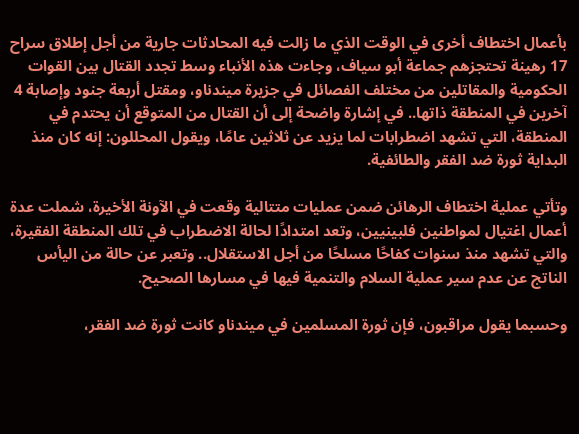بأعمال اختطاف أخرى في الوقت الذي ما زالت فيه المحادثات جارية من أجل إطلاق سراح 17 رهينة تحتجزهم جماعة أبو سياف، وجاءت هذه الأنباء وسط تجدد القتال بين القوات الحكومية والمقاتلين من مختلف الفصائل في جزيرة ميندناو، ومقتل أربعة جنود وإصابة 4 آخرين في المنطقة ذاتها.. في إشارة واضحة إلى أن القتال من المتوقع أن يحتدم في المنطقة، التي تشهد اضطرابات لما يزيد عن ثلاثين عامًا، ويقول المحللون: إنه كان منذ البداية ثورة ضد الفقر والطائفية.

وتأتي عملية اختطاف الرهائن ضمن عمليات متتالية وقعت في الآونة الأخيرة، شملت عدة أعمال اغتيال لمواطنين فلبينيين، وتعد امتدادًا لحالة الاضطراب في تلك المنطقة الفقيرة، والتي تشهد منذ سنوات كفاحًا مسلحًا من أجل الاستقلال.. وتعبر عن حالة من اليأس الناتج عن عدم سير عملية السلام والتنمية فيها في مسارها الصحيح.

وحسبما يقول مراقبون، فإن ثورة المسلمين في ميندناو كانت ثورة ضد الفقر،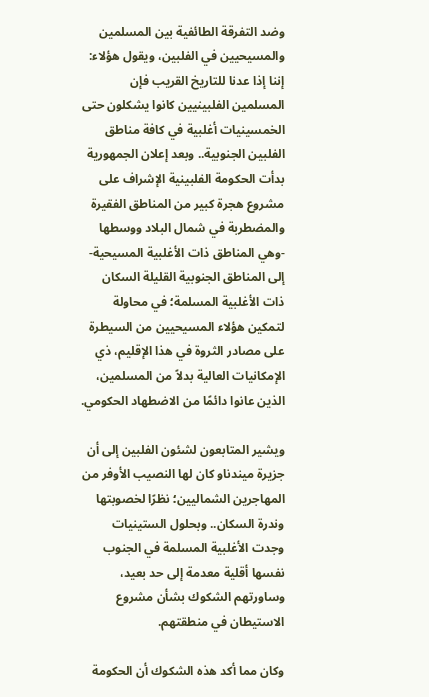وضد التفرقة الطائفية بين المسلمين والمسيحيين في الفلبين، ويقول هؤلاء: إننا إذا عدنا للتاريخ القريب فإن المسلمين الفلبينيين كانوا يشكلون حتى الخمسينيات أغلبية في كافة مناطق الفلبين الجنوبية.. وبعد إعلان الجمهورية بدأت الحكومة الفلبينية الإشراف على مشروع هجرة كبير من المناطق الفقيرة والمضطربة في شمال البلاد ووسطها -وهي المناطق ذات الأغلبية المسيحية- إلى المناطق الجنوبية القليلة السكان ذات الأغلبية المسلمة؛ في محاولة لتمكين هؤلاء المسيحيين من السيطرة على مصادر الثروة في هذا الإقليم، ذي الإمكانيات العالية بدلاً من المسلمين، الذين عانوا دائمًا من الاضطهاد الحكومي.

ويشير المتابعون لشئون الفلبين إلى أن جزيرة ميندناو كان لها النصيب الأوفر من المهاجرين الشماليين؛ نظرًا لخصوبتها وندرة السكان.. وبحلول الستينيات وجدت الأغلبية المسلمة في الجنوب نفسها أقلية معدمة إلى حد بعيد، وساورتهم الشكوك بشأن مشروع الاستيطان في منطقتهم.

وكان مما أكد هذه الشكوك أن الحكومة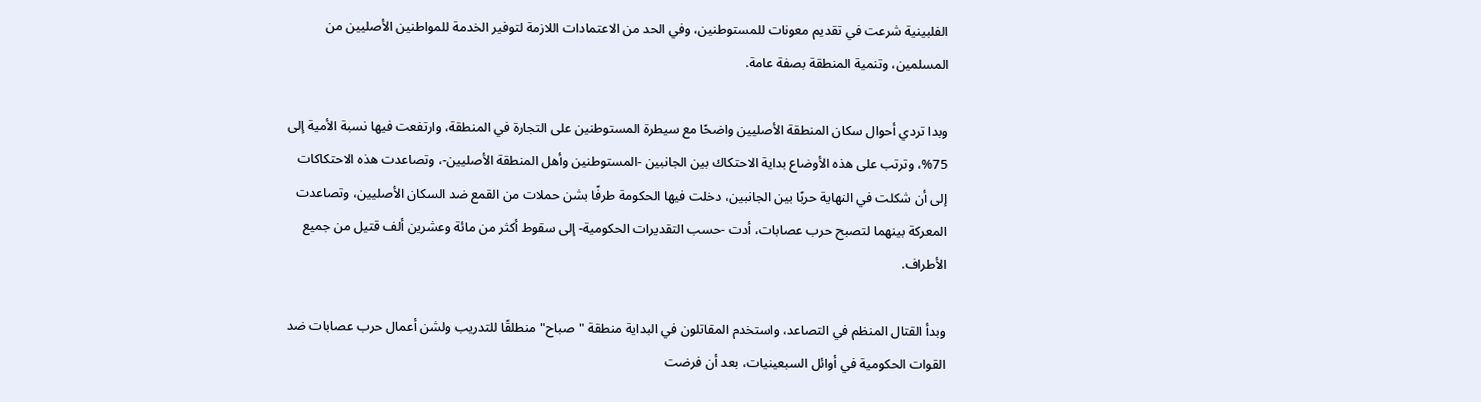الفلبينية شرعت في تقديم معونات للمستوطنين، وفي الحد من الاعتمادات اللازمة لتوفير الخدمة للمواطنين الأصليين من المسلمين، وتنمية المنطقة بصفة عامة.

وبدا تردي أحوال سكان المنطقة الأصليين واضحًا مع سيطرة المستوطنين على التجارة في المنطقة، وارتفعت فيها نسبة الأمية إلى 75%، وترتب على هذه الأوضاع بداية الاحتكاك بين الجانبين -المستوطنين وأهل المنطقة الأصليين-، وتصاعدت هذه الاحتكاكات إلى أن شكلت في النهاية حربًا بين الجانبين، دخلت فيها الحكومة طرفًا بشن حملات من القمع ضد السكان الأصليين، وتصاعدت المعركة بينهما لتصبح حرب عصابات، أدت -حسب التقديرات الحكومية- إلى سقوط أكثر من مائة وعشرين ألف قتيل من جميع الأطراف.

وبدأ القتال المنظم في التصاعد، واستخدم المقاتلون في البداية منطقة "صباح" منطلقًا للتدريب ولشن أعمال حرب عصابات ضد القوات الحكومية في أوائل السبعينيات، بعد أن فرضت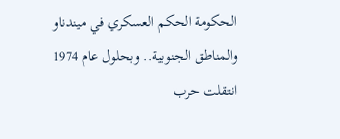الحكومة الحكم العسكري في ميندناو والمناطق الجنوبية.. وبحلول عام 1974 انتقلت حرب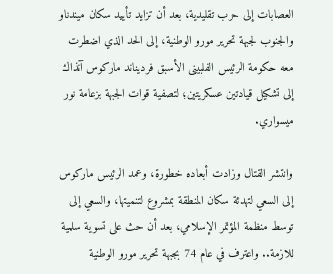العصابات إلى حرب تقليدية، بعد أن تزايد تأييد سكان ميندناو والجنوب لجبهة تحرير مورو الوطنية، إلى الحد الذي اضطرت معه حكومة الرئيس الفلبينى الأسبق فرديناند ماركوس آنذاك إلى تشكيل قيادتين عسكريتين؛ لتصفية قوات الجبهة بزعامة نور ميسواري.

وانتشر القتال وزادت أبعاده خطورة، وعمد الرئيس ماركوس إلى السعي لتهدئة سكان المنطقة بمشروع لتنميتها، والسعي إلى توسط منظمة المؤتمر الإسلامي، بعد أن حث على تسوية سلمية للازمة.. واعترف في عام 74 بجبهة تحرير مورو الوطنية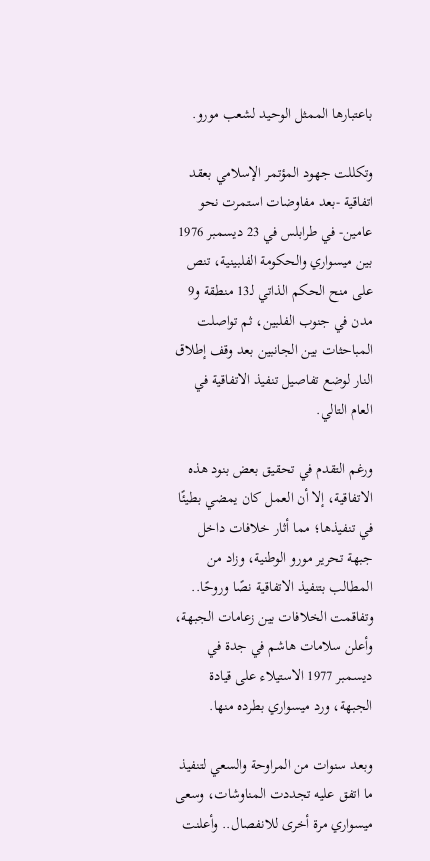باعتبارها الممثل الوحيد لشعب مورو.

وتكللت جهود المؤتمر الإسلامي بعقد اتفاقية -بعد مفاوضات استمرت نحو عامين- في طرابلس في 23 ديسمبر 1976 بين ميسواري والحكومة الفلبينية، تنص على منح الحكم الذاتي لـ13 منطقة و9 مدن في جنوب الفلبين، ثم تواصلت المباحثات بين الجانبين بعد وقف إطلاق النار لوضع تفاصيل تنفيذ الاتفاقية في العام التالي.

ورغم التقدم في تحقيق بعض بنود هذه الاتفاقية، إلا أن العمل كان يمضي بطيئًا في تنفيذها؛ مما أثار خلافات داخل جبهة تحرير مورو الوطنية، وزاد من المطالب بتنفيذ الاتفاقية نصًا وروحًا.. وتفاقمت الخلافات بين زعامات الجبهة، وأعلن سلامات هاشم في جدة في ديسمبر 1977 الاستيلاء على قيادة الجبهة، ورد ميسواري بطرده منها.

وبعد سنوات من المراوحة والسعي لتنفيذ ما اتفق عليه تجددت المناوشات، وسعى ميسواري مرة أخرى للانفصال.. وأعلنت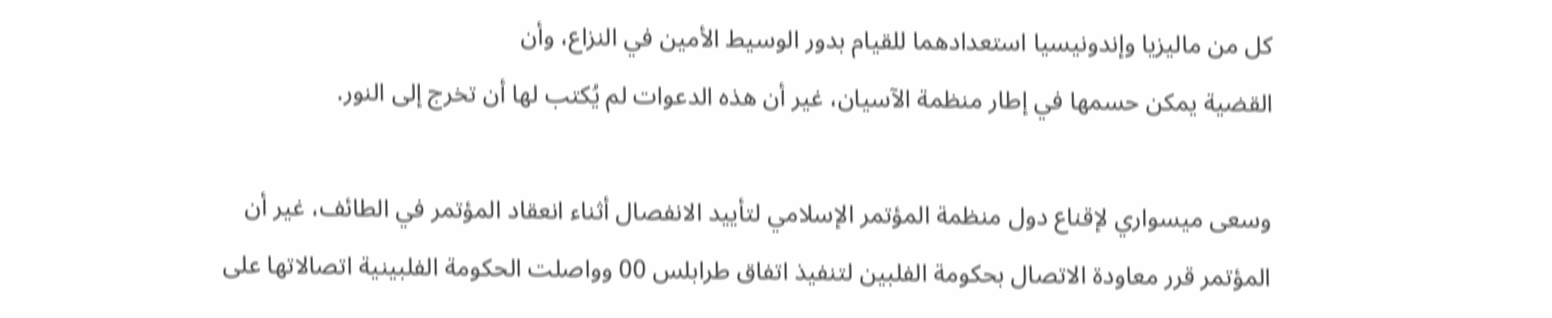كل من ماليزيا وإندونيسيا استعدادهما للقيام بدور الوسيط الأمين في النزاع، وأن
القضية يمكن حسمها في إطار منظمة الآسيان، غير أن هذه الدعوات لم يُكتب لها أن تخرج إلى النور.

وسعى ميسواري لإقناع دول منظمة المؤتمر الإسلامي لتأييد الانفصال أثناء انعقاد المؤتمر في الطائف، غير أن المؤتمر قرر معاودة الاتصال بحكومة الفلبين لتنفيذ اتفاق طرابلس 00 وواصلت الحكومة الفلبينية اتصالاتها على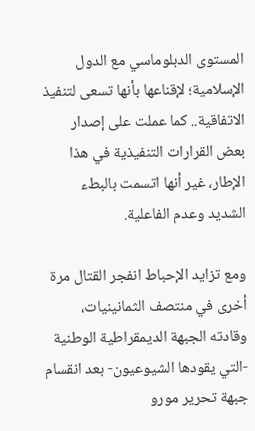المستوى الدبلوماسي مع الدول الإسلامية؛ لإقناعها بأنها تسعى لتنفيذ الاتفاقية.. كما عملت على إصدار بعض القرارات التنفيذية في هذا الإطار، غير أنها اتسمت بالبطء الشديد وعدم الفاعلية.

ومع تزايد الإحباط انفجر القتال مرة أخرى في منتصف الثمانينيات، وقادته الجبهة الديمقراطية الوطنية -التي يقودها الشيوعيون- بعد انقسام جبهة تحرير مورو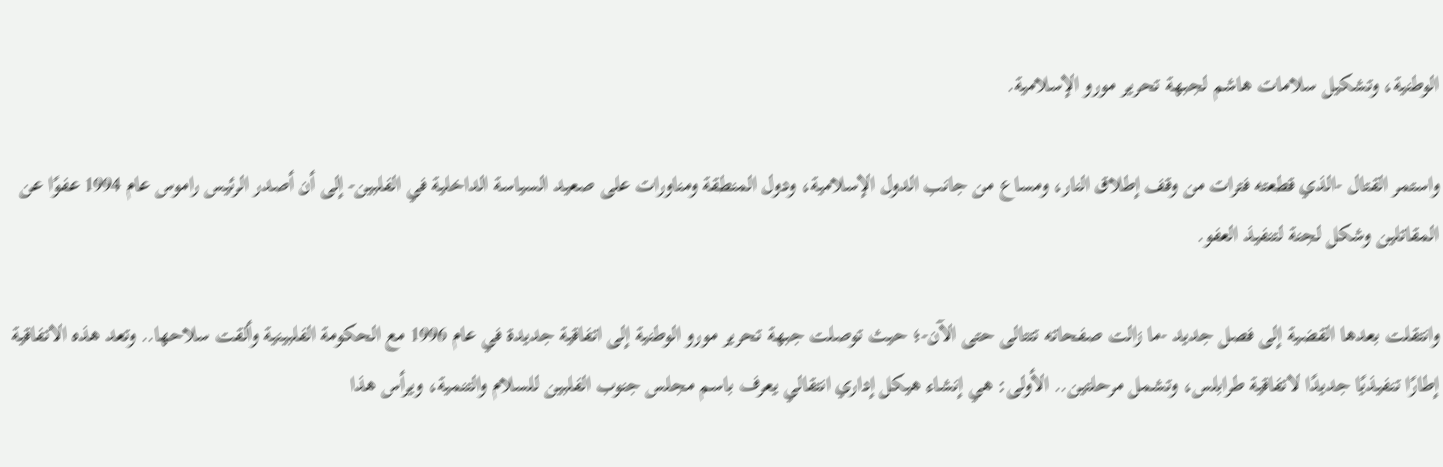الوطنية، وتشكيل سلامات هاشم لجبهة تحرير مورو الإسلامية.

واستمر القتال -الذي قطعته فترات من وقف إطلاق النار، ومساع من جانب الدول الإسلامية، ودول المنطقة ومناورات على صعيد السياسة الداخلية في الفلبين- إلى أن أصدر الرئيس راموس عام 1994 عفوًا عن المقاتلين وشكل لجنة لتنفيذ العفو.

وانتقلت بعدها القضية إلى فصل جديد -ما زالت صفحاته تتتالى حتى الآن-؛ حيث توصلت جبهة تحرير مورو الوطنية إلى اتفاقية جديدة في عام 1996 مع الحكومة الفلبينية وألقت سلاحها.. وتعد هذه الاتفاقية إطارًا تنفيذيًا جديدًا لاتفاقية طرابلس، وتشمل مرحلتين.. الأولى: هي إنشاء هيكل إداري انتقالي يعرف باسم مجلس جنوب الفلبين للسلام والتنمية، ويرأس هذا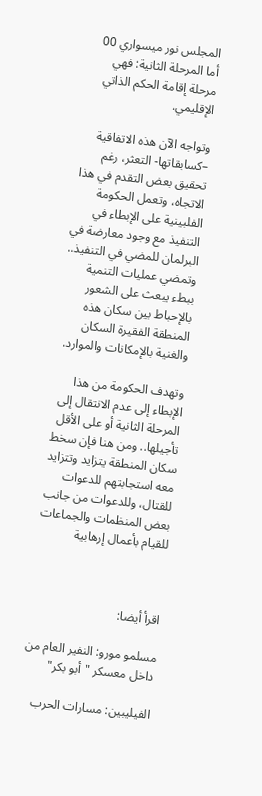المجلس نور ميسواري 00 أما المرحلة الثانية: فهي مرحلة إقامة الحكم الذاتي الإقليمي.

وتواجه الآن هذه الاتفاقية –كسابقاتها- التعثر، رغم تحقيق بعض التقدم في هذا الاتجاه، وتعمل الحكومة الفلبينية على الإبطاء في التنفيذ مع وجود معارضة في البرلمان للمضي في التنفيذ.. وتمضي عمليات التنمية ببطء يبعث على الشعور بالإحباط بين سكان هذه المنطقة الفقيرة السكان والغنية بالإمكانات والموارد.

وتهدف الحكومة من هذا الإبطاء إلى عدم الانتقال إلى المرحلة الثانية أو على الأقل تأجيلها.. ومن هنا فإن سخط سكان المنطقة يتزايد وتتزايد معه استجابتهم للدعوات للقتال، وللدعوات من جانب بعض المنظمات والجماعات للقيام بأعمال إرهابية



اقرأ أيضا:

مسلمو مورو: النفير العام من داخل معسكر "أبو بكر"

الفيليبين: مسارات الحرب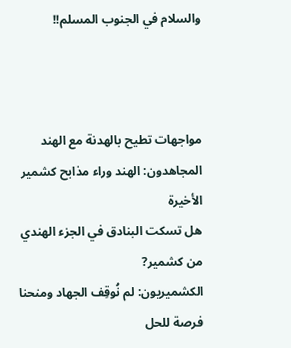والسلام في الجنوب المسلم!!



مواجهات تطيح بالهدنة مع الهند
المجاهدون: الهند وراء مذابح كشمير الأخيرة
هل تسكت البنادق في الجزء الهندي من كشمير?
الكشميريون: لم نُوقِف الجهاد ومنحنا فرصة للحل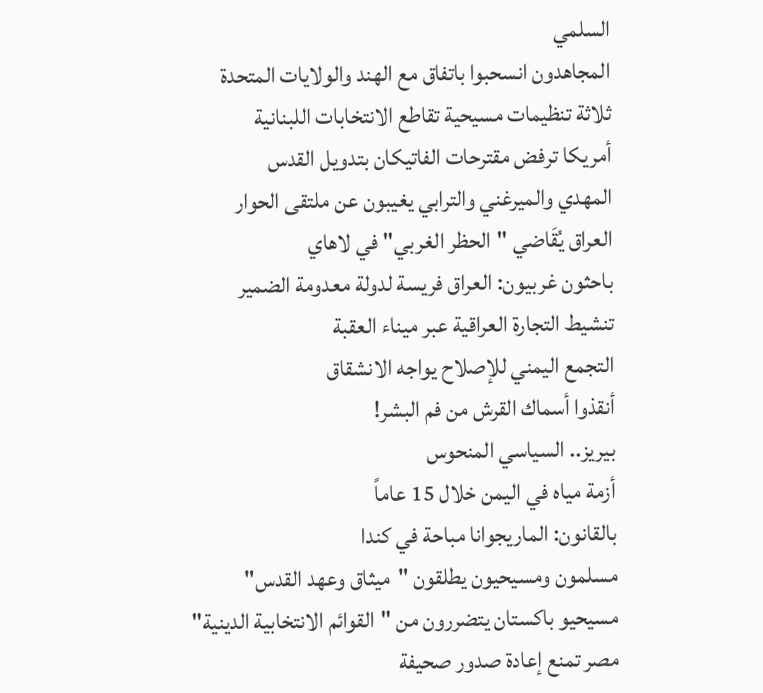السلمي
المجاهدون انسحبوا باتفاق مع الهند والولايات المتحدة
ثلاثة تنظيمات مسيحية تقاطع الانتخابات اللبنانية
أمريكا ترفض مقترحات الفاتيكان بتدويل القدس
المهدي والميرغني والترابي يغيبون عن ملتقى الحوار
العراق يُقَاضي "الحظر الغربي" في لاهاي
باحثون غربيون: العراق فريسة لدولة معدومة الضمير
تنشيط التجارة العراقية عبر ميناء العقبة
التجمع اليمني للإصلاح يواجه الانشقاق
أنقذوا أسماك القرش من فم البشر!
بيريز.. السياسي المنحوس
أزمة مياه في اليمن خلال 15 عاماً
بالقانون: الماريجوانا مباحة في كندا
مسلمون ومسيحيون يطلقون "ميثاق وعهد القدس"
مسيحيو باكستان يتضررون من "القوائم الانتخابية الدينية"
مصر تمنع إعادة صدور صحيفة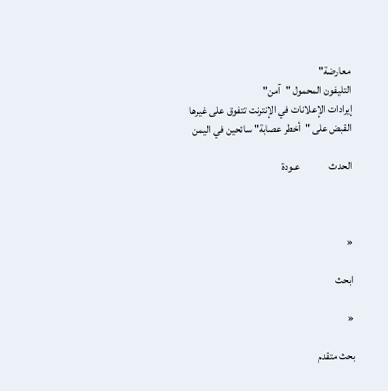معارضة"
التليفون المحمول "آمن"
إيرادات الإعلانات في الإنترنت تتفوق على غيرها
القبض على "أخطر عصابة" سائحين في اليمن

الحدث              عـودة



«

ابحث

«

بحث متقدم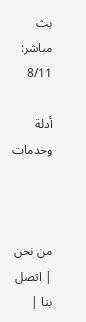بث مباشر: 8/11

أدلة وخدمات



من نحن | اتصل بنا |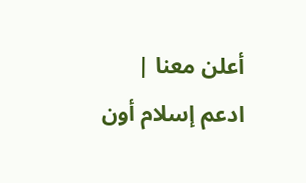أعلن معنا | ادعم إسلام أون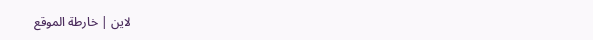لاين | خارطة الموقع